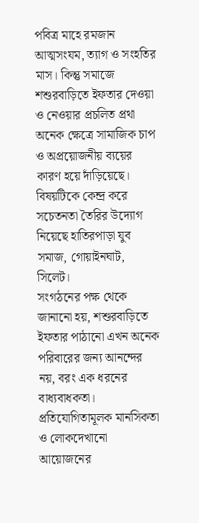পবিত্র মাহে রমজান আত্মসংযম, ত্যাগ ও সংহতির মাস। কিন্তু সমাজে শশুরবাড়িতে ইফতার দেওয়া ও নেওয়ার প্রচলিত প্রথা অনেক ক্ষেত্রে সামাজিক চাপ ও অপ্রয়োজনীয় ব্যয়ের কারণ হয়ে দাঁড়িয়েছে। বিষয়টিকে কেন্দ্র করে সচেতনতা তৈরির উদ্যোগ নিয়েছে হাতিরপাড়া যুব সমাজ, গোয়াইনঘাট, সিলেট।
সংগঠনের পক্ষ থেকে জানানো হয়, শশুরবাড়িতে ইফতার পাঠানো এখন অনেক পরিবারের জন্য আনন্দের নয়, বরং এক ধরনের বাধ্যবাধকতা। প্রতিযোগিতামূলক মানসিকতা ও লোকদেখানো আয়োজনের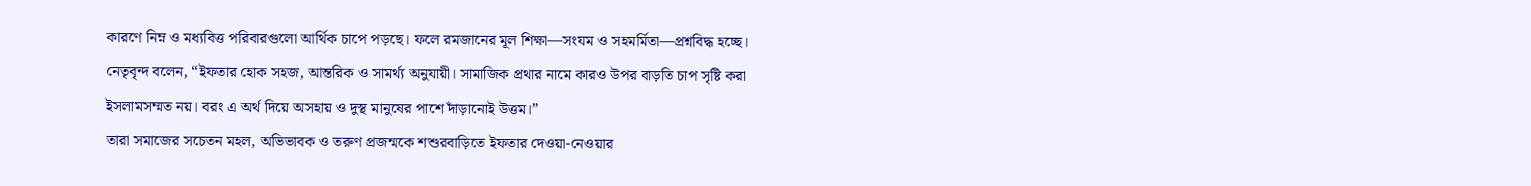কারণে নিম্ন ও মধ্যবিত্ত পরিবারগুলো আর্থিক চাপে পড়ছে। ফলে রমজানের মূল শিক্ষা—সংযম ও সহমর্মিতা—প্রশ্নবিদ্ধ হচ্ছে।
নেতৃবৃন্দ বলেন, “ইফতার হোক সহজ, আন্তরিক ও সামর্থ্য অনুযায়ী। সামাজিক প্রথার নামে কারও উপর বাড়তি চাপ সৃষ্টি করা ইসলামসম্মত নয়। বরং এ অর্থ দিয়ে অসহায় ও দুস্থ মানুষের পাশে দাঁড়ানোই উত্তম।”
তারা সমাজের সচেতন মহল, অভিভাবক ও তরুণ প্রজন্মকে শশুরবাড়িতে ইফতার দেওয়া-নেওয়ার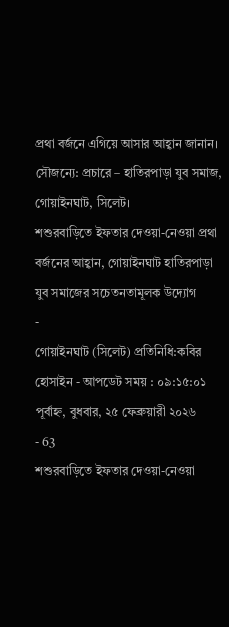প্রথা বর্জনে এগিয়ে আসার আহ্বান জানান।
সৌজন্যে: প্রচারে – হাতিরপাড়া যুব সমাজ, গোয়াইনঘাট, সিলেট।
শশুরবাড়িতে ইফতার দেওয়া-নেওয়া প্রথা বর্জনের আহ্বান, গোয়াইনঘাট হাতিরপাড়া যুব সমাজের সচেতনতামূলক উদ্যোগ
-
গোয়াইনঘাট (সিলেট) প্রতিনিধি:কবির হোসাইন - আপডেট সময় : ০৯:১৫:০১ পূর্বাহ্ন, বুধবার, ২৫ ফেব্রুয়ারী ২০২৬
- 63
শশুরবাড়িতে ইফতার দেওয়া-নেওয়া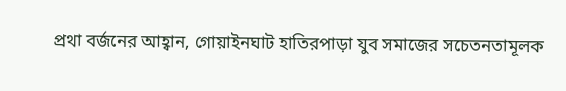প্রথা বর্জনের আহ্বান, গোয়াইনঘাট হাতিরপাড়া যুব সমাজের সচেতনতামূলক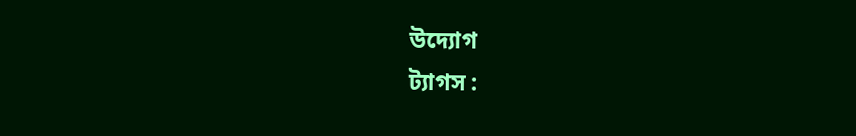উদ্যোগ
ট্যাগস :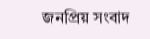জনপ্রিয় সংবাদ